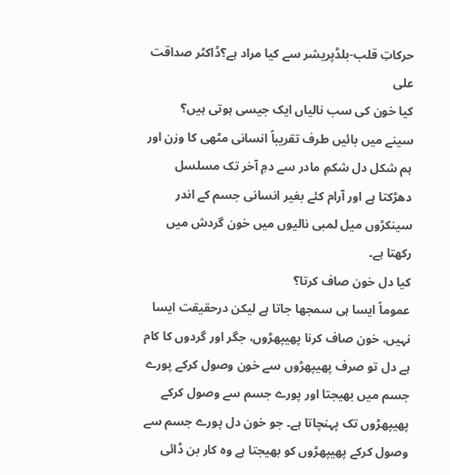حرکاتِ قلب-بلڈپریشر سے کیا مراد ہے؟ڈاکٹر صداقت علی
کیا خون کی سب نالیاں ایک جیسی ہوتی ہیں؟
سینے میں بائیں طرف تقریباً انسانی مٹھی کا وزن اور ہم شکل دل شکمِ مادر سے دمِ آخر تک مسلسل دھڑکتا ہے اور آرام کئے بغیر انسانی جسم کے اندر سینکڑوں میل لمبی نالیوں میں خون گردش میں رکھتا ہے۔
کیا دل خون صاف کرتا؟
عموماً ایسا ہی سمجھا جاتا ہے لیکن درحقیقت ایسا نہیں، خون صاف کرنا پھیپھڑوں، جگر اور گردوں کا کام ہے دل تو صرف پھیپھڑوں سے خون وصول کرکے پورے جسم میں بھیجتا اور پورے جسم سے وصول کرکے پھیپھڑوں تک پہنچاتا ہے۔ جو خون دل پورے جسم سے وصول کرکے پھیپھڑوں کو بھیجتا ہے وہ کار بن ڈائی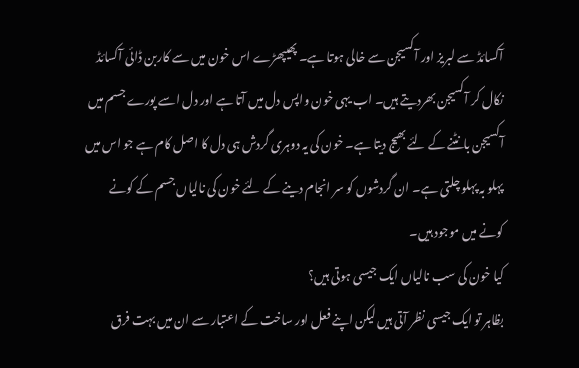آکسائڈ سے لبریز اور آکسیجن سے خالی ہوتا ہے۔ پھیپھڑے اس خون میں سے کاربن ڈائی آکسائڈ نکال کر آکسیجن بھردیتے ہیں۔ اب یہی خون واپس دل میں آتا ہے اور دل اسے پورے جسم میں آکسیجن بانٹنے کے لئے بھیج دیتا ہے۔ خون کی یہ دوہری گردش ہی دل کا اصل کام ہے جو اس میں پہلو بہ پہلو چلتی ہے۔ ان گردشوں کو سر انجام دینے کے لئے خون کی نالیاں جسم کے کونے کونے میں موجود ہیں۔
کیا خون کی سب نالیاں ایک جیسی ہوتی ہیں؟
بظاہر تو ایک جیسی نظر آتی ہیں لیکن اپنے فعل اور ساخت کے اعتبار سے ان میں بہت فرق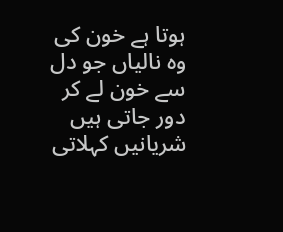ہوتا ہے خون کی وہ نالیاں جو دل سے خون لے کر دور جاتی ہیں شریانیں کہلاتی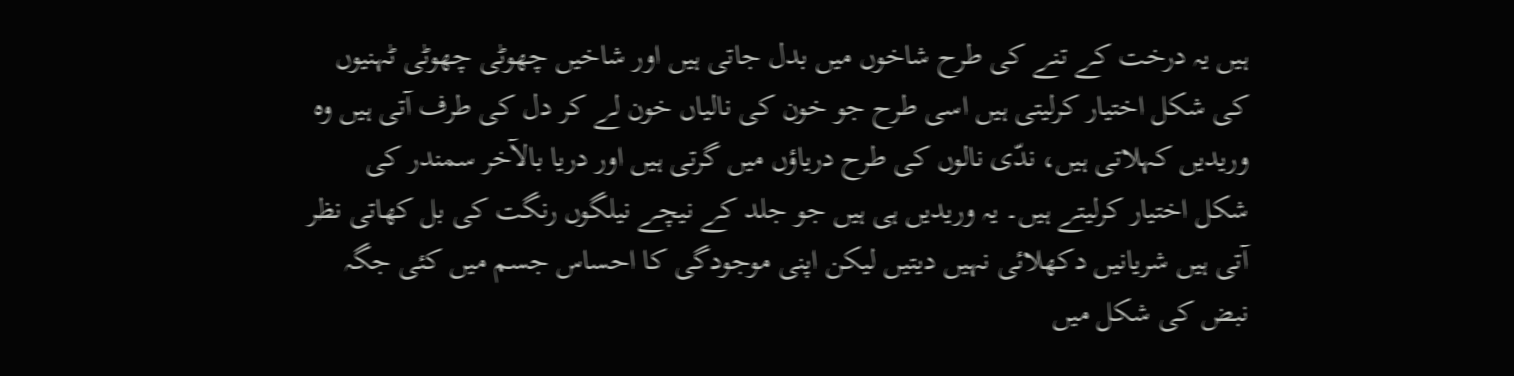ہیں یہ درخت کے تنے کی طرح شاخوں میں بدل جاتی ہیں اور شاخیں چھوٹی چھوٹی ٹہنیوں کی شکل اختیار کرلیتی ہیں اسی طرح جو خون کی نالیاں خون لے کر دل کی طرف آتی ہیں وہ وریدیں کہلاتی ہیں، ندّی نالوں کی طرح دریاؤں میں گرتی ہیں اور دریا بالآخر سمندر کی شکل اختیار کرلیتے ہیں۔ یہ وریدیں ہی ہیں جو جلد کے نیچے نیلگوں رنگت کی بل کھاتی نظر آتی ہیں شریانیں دکھلائی نہیں دیتیں لیکن اپنی موجودگی کا احساس جسم میں کئی جگہ نبض کی شکل میں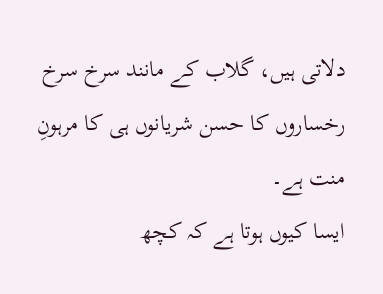دلاتی ہیں، گلاب کے مانند سرخ سرخ رخساروں کا حسن شریانوں ہی کا مرہونِ منت ہے۔
ایسا کیوں ہوتا ہے کہ کچھ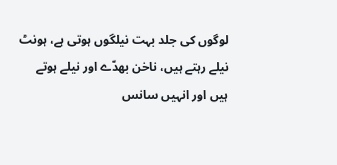لوگوں کی جلد بہت نیلگوں ہوتی ہے، ہونٹ نیلے رہتے ہیں، ناخن بھدّے اور نیلے ہوتے ہیں اور انہیں سانس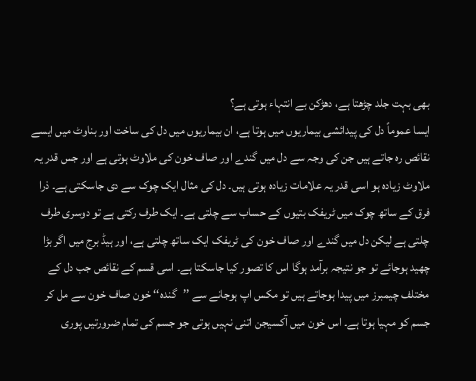بھی بہت جلد چڑھتا ہے، دھڑکن بے انتہاء ہوتی ہے؟
ایسا عموماً دل کی پیدائشی بیماریوں میں ہوتا ہے، ان بیماریوں میں دل کی ساخت اور بناوٹ میں ایسے نقائص رہ جاتے ہیں جن کی وجہ سے دل میں گندے اور صاف خون کی ملاوٹ ہوتی ہے اور جس قدر یہ ملاوٹ زیادہ ہو اسی قدر یہ علامات زیادہ ہوتی ہیں۔ دل کی مثال ایک چوک سے دی جاسکتی ہے۔ ذرا فرق کے ساتھ چوک میں ٹریفک بتیوں کے حساب سے چلتی ہے۔ ایک طرف رکتی ہے تو دوسری طرف چلتی ہے لیکن دل میں گندے اور صاف خون کی ٹریفک ایک ساتھ چلتی ہے، اور ہیڈ برج میں اگر بڑا چھید ہوجائے تو جو نتیجہ برآمد ہوگا اس کا تصور کیا جاسکتا ہے۔ اسی قسم کے نقائص جب دل کے مختلف چیمبرز میں پیدا ہوجاتے ہیں تو مکس اپ ہوجانے سے ’’گندہ‘‘ خون صاف خون سے مل کر جسم کو مہیا ہوتا ہے۔ اس خون میں آکسیجن اتنی نہیں ہوتی جو جسم کی تمام ضرورتیں پوری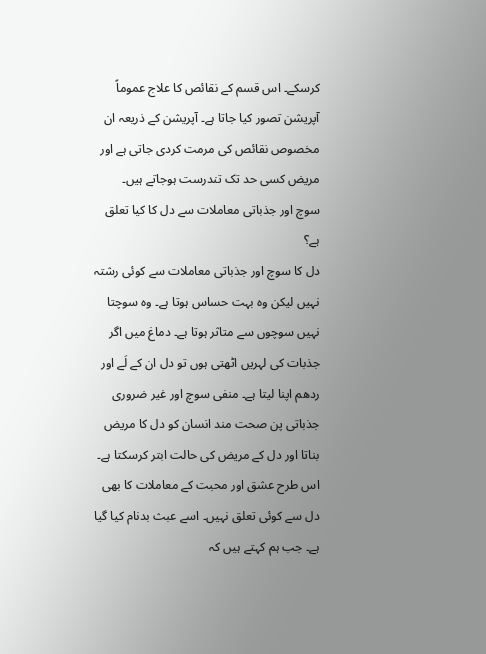کرسکے۔ اس قسم کے نقائص کا علاج عموماً آپریشن تصور کیا جاتا ہے۔ آپریشن کے ذریعہ ان مخصوص نقائص کی مرمت کردی جاتی ہے اور مریض کسی حد تک تندرست ہوجاتے ہیں۔
سوچ اور جذباتی معاملات سے دل کا کیا تعلق ہے؟
دل کا سوچ اور جذباتی معاملات سے کوئی رشتہ نہیں لیکن وہ بہت حساس ہوتا ہے۔ وہ سوچتا نہیں سوچوں سے متاثر ہوتا ہے۔ دماغ میں اگر جذبات کی لہریں اٹھتی ہوں تو دل ان کے لَے اور ردھم اپنا لیتا ہے۔ منفی سوچ اور غیر ضروری جذباتی پن صحت مند انسان کو دل کا مریض بناتا اور دل کے مریض کی حالت ابتر کرسکتا ہے۔ اس طرح عشق اور محبت کے معاملات کا بھی دل سے کوئی تعلق نہیں۔ اسے عبث بدنام کیا گیا ہے۔ جب ہم کہتے ہیں کہ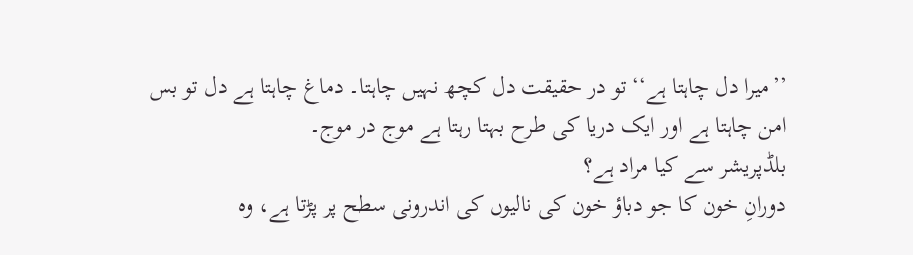’’میرا دل چاہتا ہے‘‘ تو در حقیقت دل کچھ نہیں چاہتا۔ دماغ چاہتا ہے دل تو بس امن چاہتا ہے اور ایک دریا کی طرح بہتا رہتا ہے موج در موج۔
بلڈپریشر سے کیا مراد ہے؟
دورانِ خون کا جو دباؤ خون کی نالیوں کی اندرونی سطح پر پڑتا ہے، وہ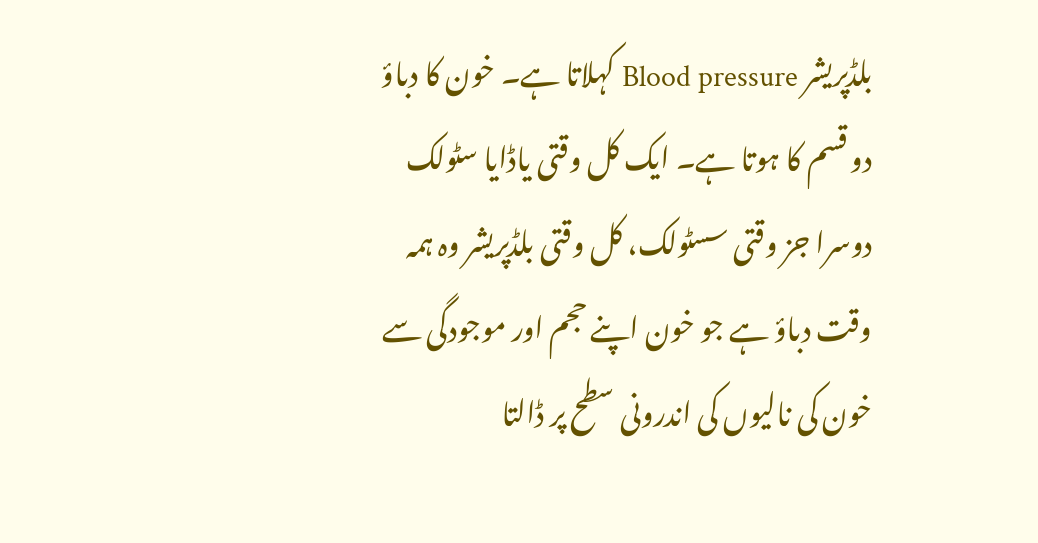بلڈپریشر Blood pressure کہلاتا ہے۔ خون کا دباؤ دو قسم کا ہوتا ہے۔ ایک کل وقتی یاڈایا سٹولک دوسرا جز وقتی سسٹولک، کل وقتی بلڈپریشر وہ ہمہ وقت دباؤ ہے جو خون اپنے حجم اور موجودگی سے خون کی نالیوں کی اندرونی سطح پر ڈالتا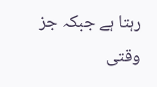رہتا ہے جبکہ جز وقتی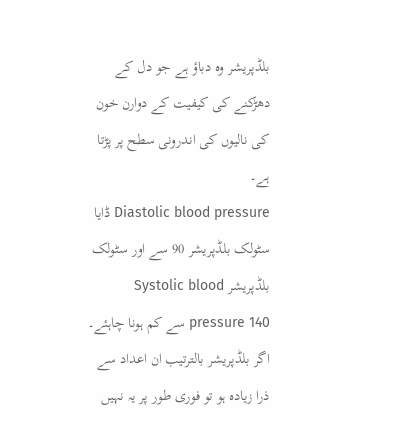بلڈپریشر وہ دباؤ ہے جو دل کے دھڑکنے کی کیفیت کے دوارن خون کی نالیوں کی اندرونی سطح پر پڑتا ہے۔
Diastolic blood pressure ڈایا سٹولک بلڈپریشر 90 سے اور سٹولک بلڈپریشر Systolic blood pressure 140 سے کم ہونا چاہئے۔ اگر بلڈپریشر بالترتیب ان اعداد سے ذرا زیادہ ہو تو فوری طور پر یہ نہیں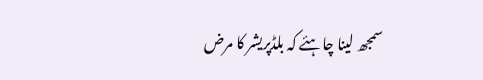سمجھ لینا چاہئے کہ بلڈپریشر کا مرض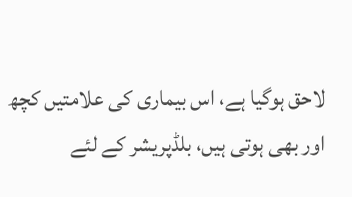لاحق ہوگیا ہے، اس بیماری کی علامتیں کچھ اور بھی ہوتی ہیں، بلڈپریشر کے لئے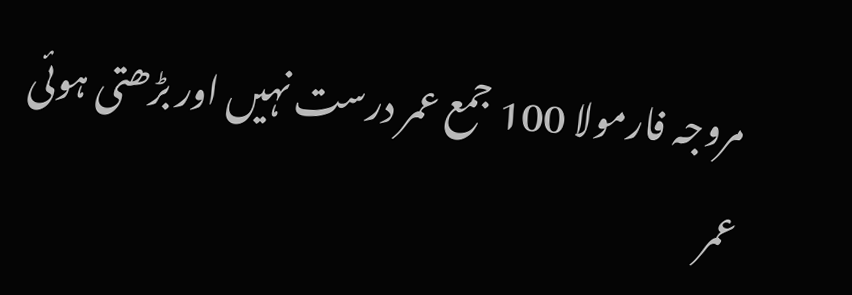مروجہ فارمولا 100 جمع عمر درست نہیں اور بڑھتی ہوئی عمر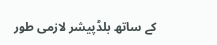کے ساتھ بلڈپیشر لازمی طور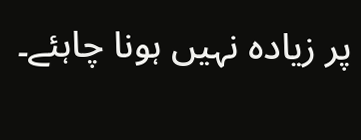پر زیادہ نہیں ہونا چاہئے۔